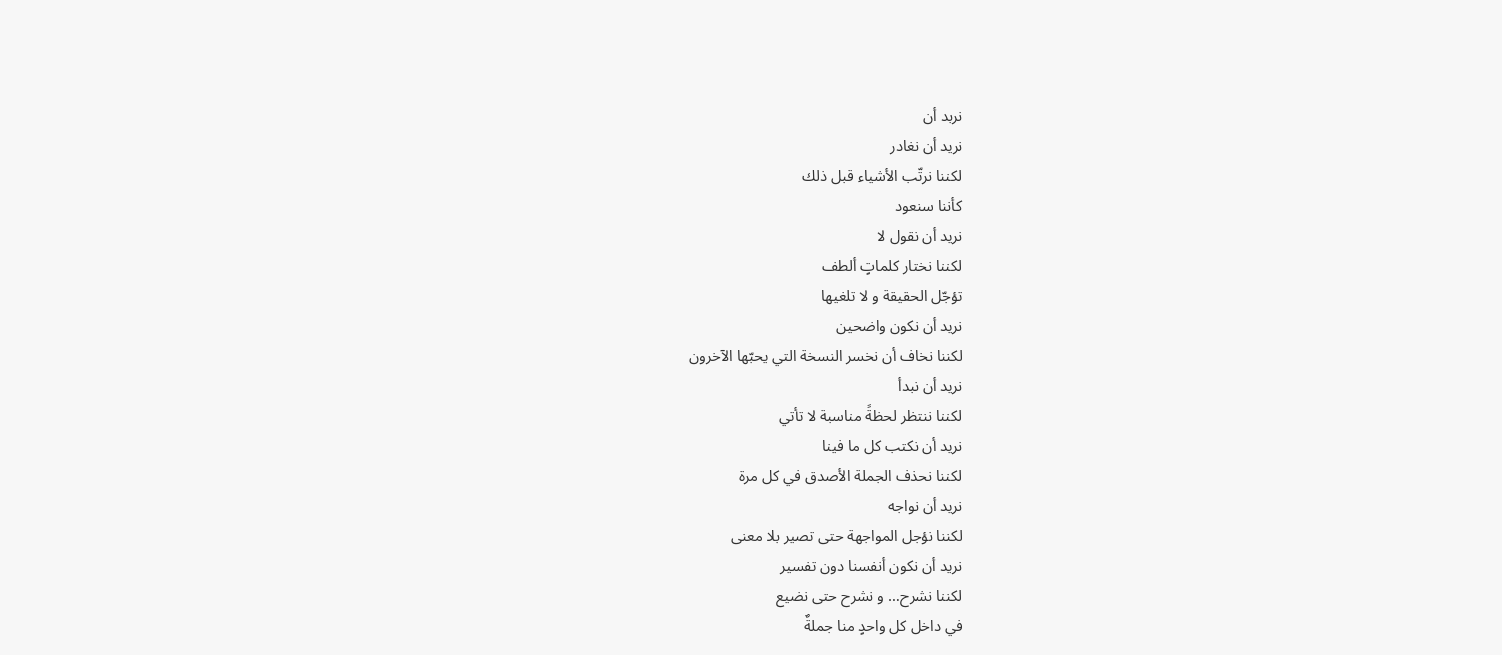نربد أن
نريد أن نغادر
لكننا نرتّب الأشياء قبل ذلك
كأننا سنعود
نريد أن نقول لا
لكننا نختار كلماتٍ ألطف
تؤجّل الحقيقة و لا تلغيها
نريد أن نكون واضحين
لكننا نخاف أن نخسر النسخة التي يحبّها الآخرون
نريد أن نبدأ
لكننا ننتظر لحظةً مناسبة لا تأتي
نريد أن نكتب كل ما فينا
لكننا نحذف الجملة الأصدق في كل مرة
نريد أن نواجه
لكننا نؤجل المواجهة حتى تصير بلا معنى
نريد أن نكون أنفسنا دون تفسير
لكننا نشرح… و نشرح حتى نضيع
في داخل كل واحدٍ منا جملةٌ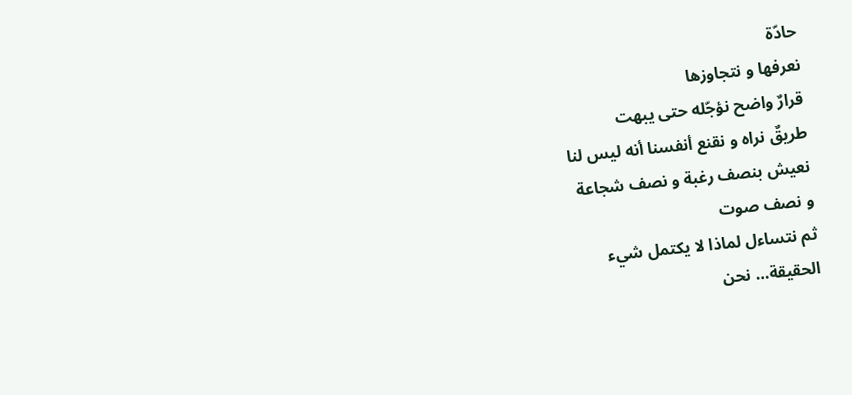حادّة
نعرفها و نتجاوزها
قرارٌ واضح نؤجّله حتى يبهت
طريقٌ نراه و نقنع أنفسنا أنه ليس لنا
نعيش بنصف رغبة و نصف شجاعة
و نصف صوت
ثم نتساءل لماذا لا يكتمل شيء
الحقيقة… نحن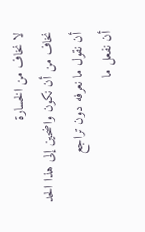لا نخاف من الخسارة
نخاف من أن نكون واضحين إلى هذا الحد
أن نقول ما نعرفه دون تراجع
أن نفعل ما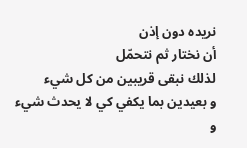نريده دون إذن
أن نختار ثم نتحمّل
لذلك نبقى قريبين من كل شيء
و بعيدين بما يكفي كي لا يحدث شيء
و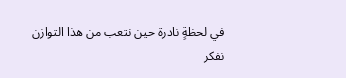في لحظةٍ نادرة حين نتعب من هذا التوازن
نفكر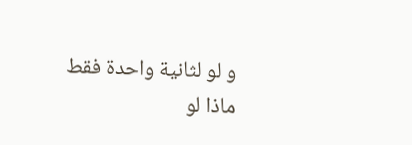و لو لثانية واحدة فقط
ماذا لو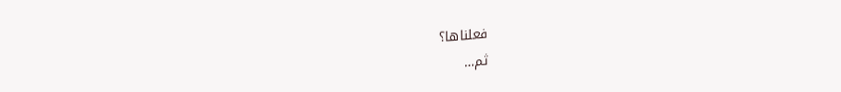فعلناها؟
ثم…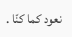نعود كما كنّا .